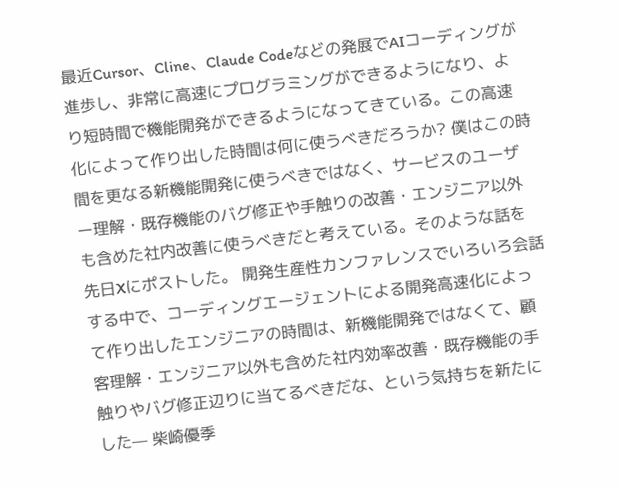最近Cursor、Cline、Claude Codeなどの発展でAIコーディングが進歩し、非常に高速にプログラミングができるようになり、より短時間で機能開発ができるようになってきている。この高速化によって作り出した時間は何に使うべきだろうか? 僕はこの時間を更なる新機能開発に使うべきではなく、サービスのユーザー理解・既存機能のバグ修正や手触りの改善・エンジニア以外も含めた社内改善に使うべきだと考えている。そのような話を先日Xにポストした。 開発生産性カンファレンスでいろいろ会話する中で、コーディングエージェントによる開発高速化によって作り出したエンジニアの時間は、新機能開発ではなくて、顧客理解・エンジニア以外も含めた社内効率改善・既存機能の手触りやバグ修正辺りに当てるべきだな、という気持ちを新たにした— 柴崎優季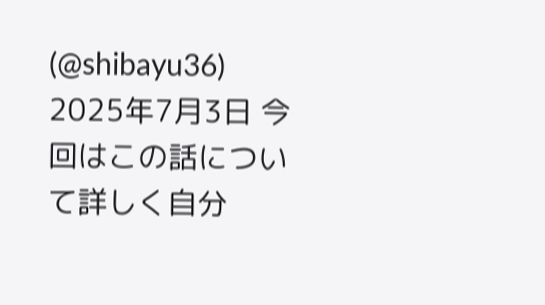(@shibayu36) 2025年7月3日 今回はこの話について詳しく自分